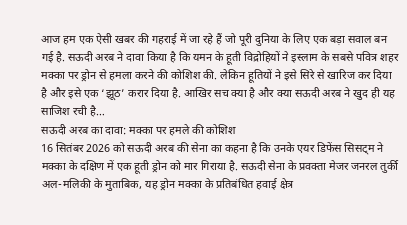आज हम एक ऐसी खबर की गहराई में जा रहे हैं जो पूरी दुनिया के लिए एक बड़ा सवाल बन गई है. सऊदी अरब ने दावा किया है कि यमन के हूती विद्रोहियों ने इस्लाम के सबसे पवित्र शहर मक्का पर ड्रोन से हमला करने की कोशिश की. लेकिन हूतियों ने इसे सिरे से खारिज कर दिया है और इसे एक ‘झूठ’ करार दिया है. आखिर सच क्या है और क्या सऊदी अरब ने खुद ही यह साजिश रची है…
सऊदी अरब का दावा: मक्का पर हमले की कोशिश
16 सितंबर 2026 को सऊदी अरब की सेना का कहना है कि उनके एयर डिफेंस सिसट्म ने मक्का के दक्षिण में एक हूती ड्रोन को मार गिराया है. सऊदी सेना के प्रवक्ता मेजर जनरल तुर्की अल-मलिकी के मुताबिक, यह ड्रोन मक्का के प्रतिबंधित हवाई क्षेत्र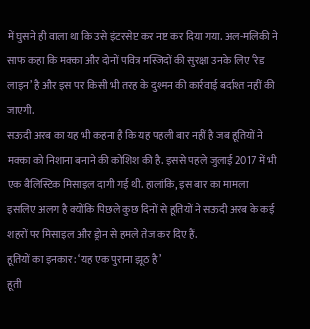में घुसने ही वाला था कि उसे इंटरसेप्ट कर नष्ट कर दिया गया. अल-मलिकी ने साफ कहा कि मक्का और दोनों पवित्र मस्जिदों की सुरक्षा उनके लिए ‘रेड लाइन’ है और इस पर किसी भी तरह के दुश्मन की कार्रवाई बर्दाश्त नहीं की जाएगी.
सऊदी अरब का यह भी कहना है कि यह पहली बार नहीं है जब हूतियों ने मक्का को निशाना बनाने की कोशिश की है. इससे पहले जुलाई 2017 में भी एक बैलिस्टिक मिसाइल दागी गई थी. हालांकि, इस बार का मामला इसलिए अलग है क्योंकि पिछले कुछ दिनों से हूतियों ने सऊदी अरब के कई शहरों पर मिसाइल और ड्रोन से हमले तेज कर दिए हैं.
हूतियों का इनकार: ‘यह एक पुराना झूठ है’
हूती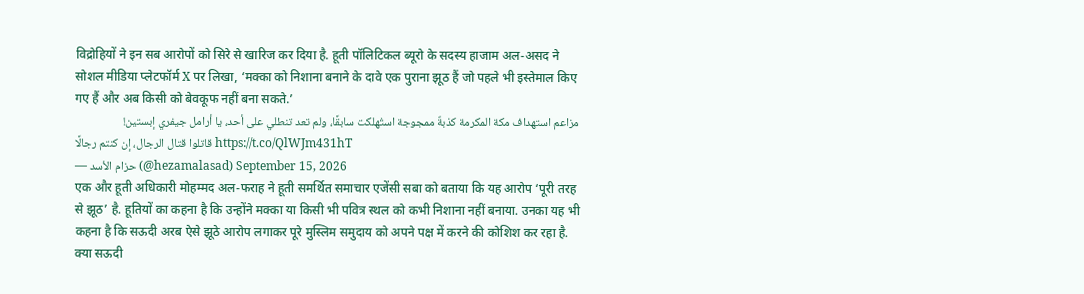विद्रोहियों ने इन सब आरोपों को सिरे से खारिज कर दिया है. हूती पॉलिटिकल ब्यूरो के सदस्य हाजाम अल-असद ने सोशल मीडिया प्लेटफॉर्म X पर लिखा, ‘मक्का को निशाना बनाने के दावे एक पुराना झूठ हैं जो पहले भी इस्तेमाल किए गए हैं और अब किसी को बेवकूफ नहीं बना सकते.’
مزاعم استهداف مكة المكرمة كذبةٌ ممجوجة استُهلكت سابقًا، ولم تعد تنطلي على أحد، يا أرامل جيفري إبستين!
قاتلوا قتال الرجال، إن كنتم رجالًا https://t.co/QlWJm431hT
— حزام الأسد (@hezamalasad) September 15, 2026
एक और हूती अधिकारी मोहम्मद अल-फराह ने हूती समर्थित समाचार एजेंसी सबा को बताया कि यह आरोप ‘पूरी तरह से झूठ’ है. हूतियों का कहना है कि उन्होंने मक्का या किसी भी पवित्र स्थल को कभी निशाना नहीं बनाया. उनका यह भी कहना है कि सऊदी अरब ऐसे झूठे आरोप लगाकर पूरे मुस्लिम समुदाय को अपने पक्ष में करने की कोशिश कर रहा है.
क्या सऊदी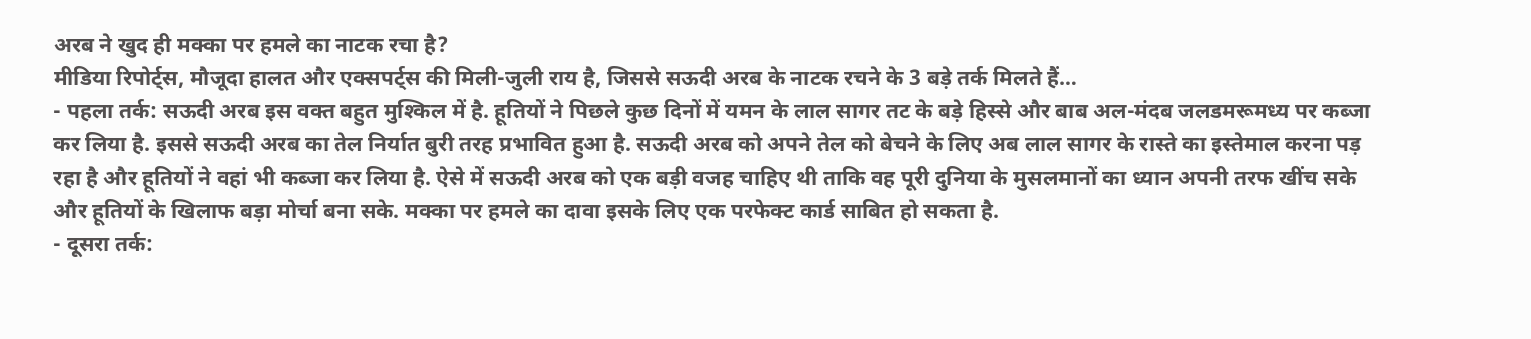अरब ने खुद ही मक्का पर हमले का नाटक रचा है?
मीडिया रिपोर्ट्स, मौजूदा हालत और एक्सपर्ट्स की मिली-जुली राय है, जिससे सऊदी अरब के नाटक रचने के 3 बड़े तर्क मिलते हैं…
- पहला तर्क: सऊदी अरब इस वक्त बहुत मुश्किल में है. हूतियों ने पिछले कुछ दिनों में यमन के लाल सागर तट के बड़े हिस्से और बाब अल-मंदब जलडमरूमध्य पर कब्जा कर लिया है. इससे सऊदी अरब का तेल निर्यात बुरी तरह प्रभावित हुआ है. सऊदी अरब को अपने तेल को बेचने के लिए अब लाल सागर के रास्ते का इस्तेमाल करना पड़ रहा है और हूतियों ने वहां भी कब्जा कर लिया है. ऐसे में सऊदी अरब को एक बड़ी वजह चाहिए थी ताकि वह पूरी दुनिया के मुसलमानों का ध्यान अपनी तरफ खींच सके और हूतियों के खिलाफ बड़ा मोर्चा बना सके. मक्का पर हमले का दावा इसके लिए एक परफेक्ट कार्ड साबित हो सकता है.
- दूसरा तर्क: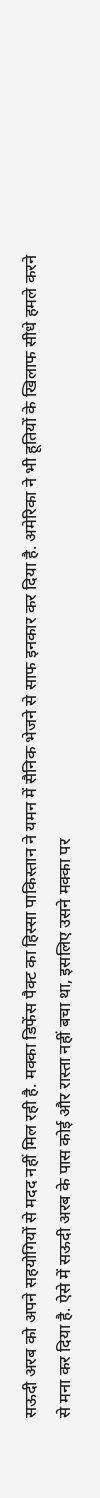सऊदी अरब को अपने सहयोगियों से मदद नहीं मिल रही है. मक्का डिफेंस पैक्ट का हिस्सा पाकिस्तान ने यमन में सैनिक भेजने से साफ इनकार कर दिया है. अमेरिका ने भी हूतियों के खिलाफ सीधे हमले करने से मना कर दिया है. ऐसे में सऊदी अरब के पास कोई और रास्ता नहीं बचा था, इसलिए उसने मक्का पर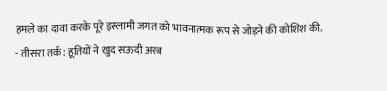हमले का दावा करके पूरे इस्लामी जगत को भावनात्मक रूप से जोड़ने की कोशिश की.
- तीसरा तर्क: हूतियों ने खुद सऊदी अरब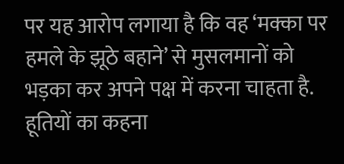पर यह आरोप लगाया है कि वह ‘मक्का पर हमले के झूठे बहाने’ से मुसलमानों को भड़का कर अपने पक्ष में करना चाहता है. हूतियों का कहना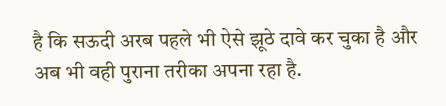है कि सऊदी अरब पहले भी ऐसे झूठे दावे कर चुका है और अब भी वही पुराना तरीका अपना रहा है.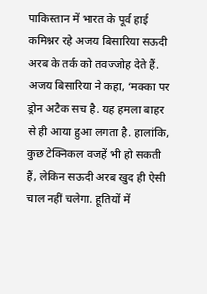पाकिस्तान में भारत के पूर्व हाई कमिश्नर रहे अजय बिसारिया सऊदी अरब के तर्क को तवज्जोह देते हैं. अजय बिसारिया ने कहा, ‘मक्का पर ड्रोन अटैक सच है. यह हमला बाहर से ही आया हुआ लगता है. हालांकि, कुछ टेक्निकल वजहें भी हो सकती हैं, लेकिन सऊदी अरब खुद ही ऐसी चाल नहीं चलेगा. हूतियों में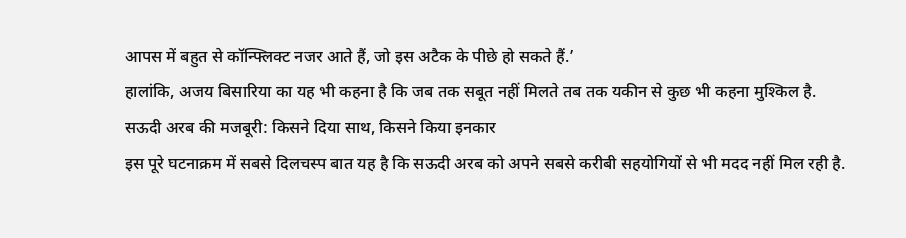आपस में बहुत से कॉन्फ्लिक्ट नजर आते हैं, जो इस अटैक के पीछे हो सकते हैं.’
हालांकि, अजय बिसारिया का यह भी कहना है कि जब तक सबूत नहीं मिलते तब तक यकीन से कुछ भी कहना मुश्किल है.
सऊदी अरब की मजबूरी: किसने दिया साथ, किसने किया इनकार
इस पूरे घटनाक्रम में सबसे दिलचस्प बात यह है कि सऊदी अरब को अपने सबसे करीबी सहयोगियों से भी मदद नहीं मिल रही है.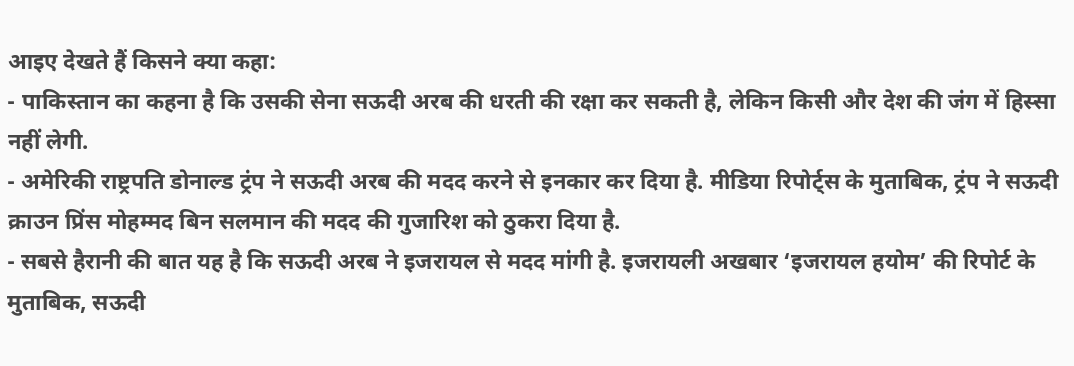आइए देखते हैं किसने क्या कहा:
- पाकिस्तान का कहना है कि उसकी सेना सऊदी अरब की धरती की रक्षा कर सकती है, लेकिन किसी और देश की जंग में हिस्सा नहीं लेगी.
- अमेरिकी राष्ट्रपति डोनाल्ड ट्रंप ने सऊदी अरब की मदद करने से इनकार कर दिया है. मीडिया रिपोर्ट्स के मुताबिक, ट्रंप ने सऊदी क्राउन प्रिंस मोहम्मद बिन सलमान की मदद की गुजारिश को ठुकरा दिया है.
- सबसे हैरानी की बात यह है कि सऊदी अरब ने इजरायल से मदद मांगी है. इजरायली अखबार ‘इजरायल हयोम’ की रिपोर्ट के मुताबिक, सऊदी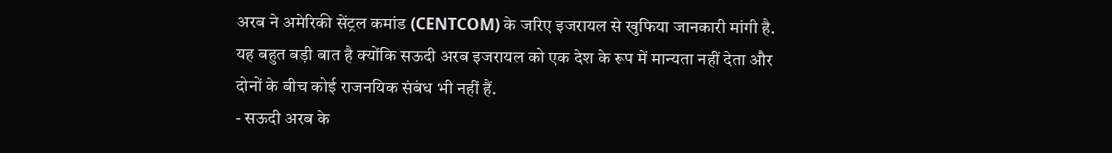अरब ने अमेरिकी सेंट्रल कमांड (CENTCOM) के जरिए इजरायल से खुफिया जानकारी मांगी है. यह बहुत बड़ी बात है क्योंकि सऊदी अरब इजरायल को एक देश के रूप में मान्यता नहीं देता और दोनों के बीच कोई राजनयिक संबंध भी नहीं हैं.
- सऊदी अरब के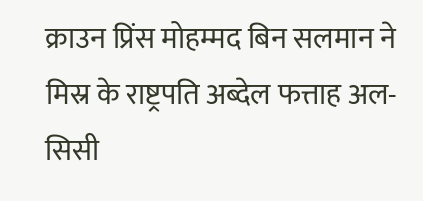क्राउन प्रिंस मोहम्मद बिन सलमान ने मिस्र के राष्ट्रपति अब्देल फत्ताह अल-सिसी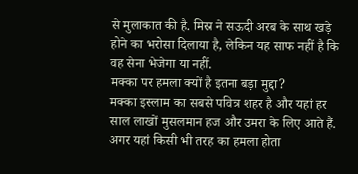से मुलाकात की है. मिस्र ने सऊदी अरब के साथ खड़े होने का भरोसा दिलाया है, लेकिन यह साफ नहीं है कि वह सेना भेजेगा या नहीं.
मक्का पर हमला क्यों है इतना बड़ा मुद्दा?
मक्का इस्लाम का सबसे पवित्र शहर है और यहां हर साल लाखों मुसलमान हज और उमरा के लिए आते हैं. अगर यहां किसी भी तरह का हमला होता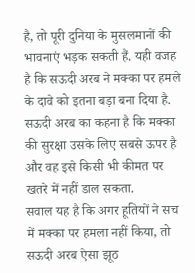है, तो पूरी दुनिया के मुसलमानों की भावनाएं भड़क सकती हैं. यही वजह है कि सऊदी अरब ने मक्का पर हमले के दावे को इतना बड़ा बना दिया है. सऊदी अरब का कहना है कि मक्का की सुरक्षा उसके लिए सबसे ऊपर है और वह इसे किसी भी कीमत पर खतरे में नहीं डाल सकता.
सवाल यह है कि अगर हूतियों ने सच में मक्का पर हमला नहीं किया, तो सऊदी अरब ऐसा झूठ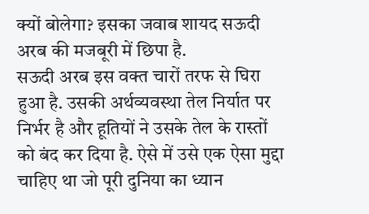क्यों बोलेगा? इसका जवाब शायद सऊदी अरब की मजबूरी में छिपा है.
सऊदी अरब इस वक्त चारों तरफ से घिरा हुआ है. उसकी अर्थव्यवस्था तेल निर्यात पर निर्भर है और हूतियों ने उसके तेल के रास्तों को बंद कर दिया है. ऐसे में उसे एक ऐसा मुद्दा चाहिए था जो पूरी दुनिया का ध्यान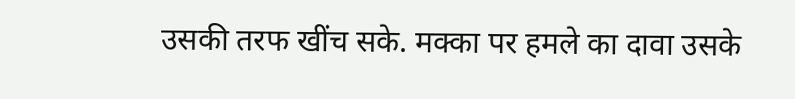उसकी तरफ खींच सके. मक्का पर हमले का दावा उसके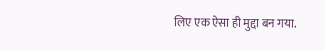लिए एक ऐसा ही मुद्दा बन गया.